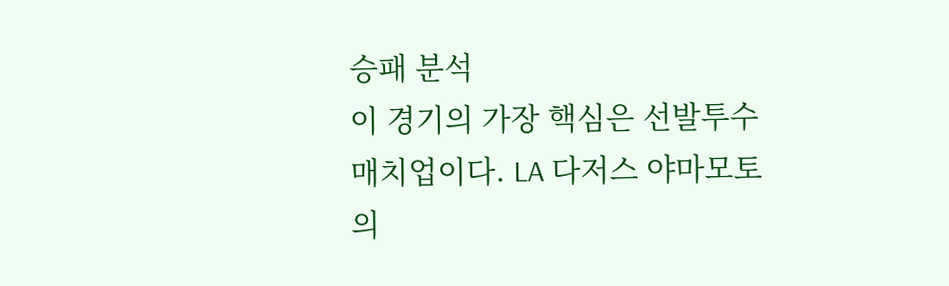승패 분석
이 경기의 가장 핵심은 선발투수 매치업이다. LA 다저스 야마모토의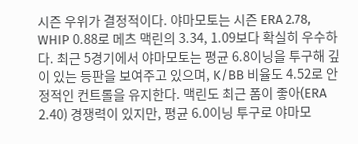시즌 우위가 결정적이다. 야마모토는 시즌 ERA 2.78, WHIP 0.88로 메츠 맥린의 3.34, 1.09보다 확실히 우수하다. 최근 5경기에서 야마모토는 평균 6.8이닝을 투구해 깊이 있는 등판을 보여주고 있으며, K/BB 비율도 4.52로 안정적인 컨트롤을 유지한다. 맥린도 최근 폼이 좋아(ERA 2.40) 경쟁력이 있지만, 평균 6.0이닝 투구로 야마모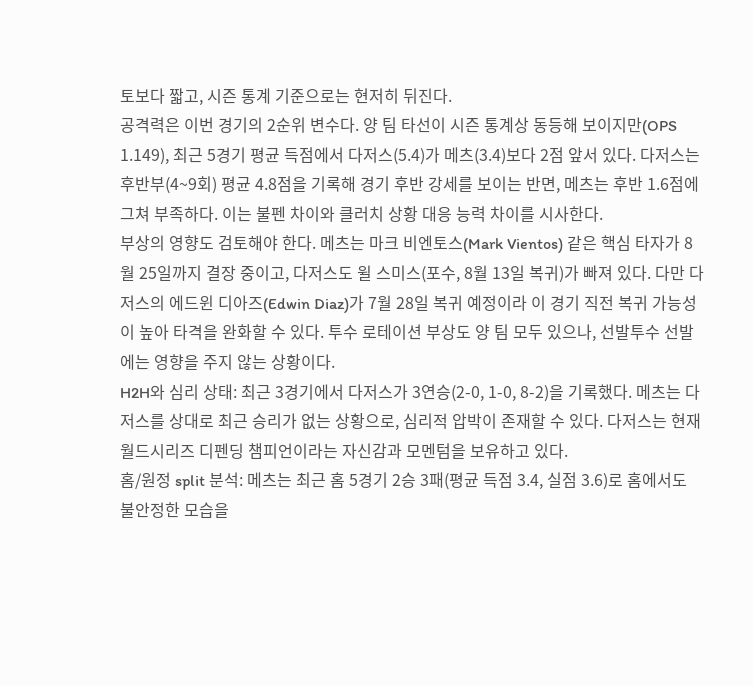토보다 짧고, 시즌 통계 기준으로는 현저히 뒤진다.
공격력은 이번 경기의 2순위 변수다. 양 팀 타선이 시즌 통계상 동등해 보이지만(OPS 1.149), 최근 5경기 평균 득점에서 다저스(5.4)가 메츠(3.4)보다 2점 앞서 있다. 다저스는 후반부(4~9회) 평균 4.8점을 기록해 경기 후반 강세를 보이는 반면, 메츠는 후반 1.6점에 그쳐 부족하다. 이는 불펜 차이와 클러치 상황 대응 능력 차이를 시사한다.
부상의 영향도 검토해야 한다. 메츠는 마크 비엔토스(Mark Vientos) 같은 핵심 타자가 8월 25일까지 결장 중이고, 다저스도 윌 스미스(포수, 8월 13일 복귀)가 빠져 있다. 다만 다저스의 에드윈 디아즈(Edwin Diaz)가 7월 28일 복귀 예정이라 이 경기 직전 복귀 가능성이 높아 타격을 완화할 수 있다. 투수 로테이션 부상도 양 팀 모두 있으나, 선발투수 선발에는 영향을 주지 않는 상황이다.
H2H와 심리 상태: 최근 3경기에서 다저스가 3연승(2-0, 1-0, 8-2)을 기록했다. 메츠는 다저스를 상대로 최근 승리가 없는 상황으로, 심리적 압박이 존재할 수 있다. 다저스는 현재 월드시리즈 디펜딩 챔피언이라는 자신감과 모멘텀을 보유하고 있다.
홈/원정 split 분석: 메츠는 최근 홈 5경기 2승 3패(평균 득점 3.4, 실점 3.6)로 홈에서도 불안정한 모습을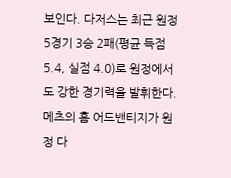보인다. 다저스는 최근 원정 5경기 3승 2패(평균 득점 5.4, 실점 4.0)로 원정에서도 강한 경기력을 발휘한다. 메츠의 홈 어드밴티지가 원정 다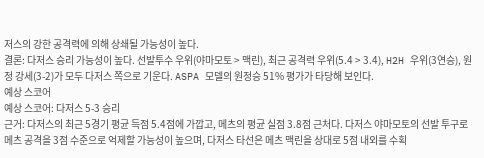저스의 강한 공격력에 의해 상쇄될 가능성이 높다.
결론: 다저스 승리 가능성이 높다. 선발투수 우위(야마모토 > 맥린), 최근 공격력 우위(5.4 > 3.4), H2H 우위(3연승), 원정 강세(3-2)가 모두 다저스 쪽으로 기운다. ASPA 모델의 원정승 51% 평가가 타당해 보인다.
예상 스코어
예상 스코어: 다저스 5-3 승리
근거: 다저스의 최근 5경기 평균 득점 5.4점에 가깝고, 메츠의 평균 실점 3.8점 근처다. 다저스 야마모토의 선발 투구로 메츠 공격을 3점 수준으로 억제할 가능성이 높으며, 다저스 타선은 메츠 맥린을 상대로 5점 내외를 수획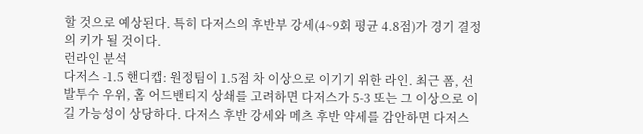할 것으로 예상된다. 특히 다저스의 후반부 강세(4~9회 평균 4.8점)가 경기 결정의 키가 될 것이다.
런라인 분석
다저스 -1.5 핸디캡: 원정팀이 1.5점 차 이상으로 이기기 위한 라인. 최근 폼, 선발투수 우위, 홈 어드밴티지 상쇄를 고려하면 다저스가 5-3 또는 그 이상으로 이길 가능성이 상당하다. 다저스 후반 강세와 메츠 후반 약세를 감안하면 다저스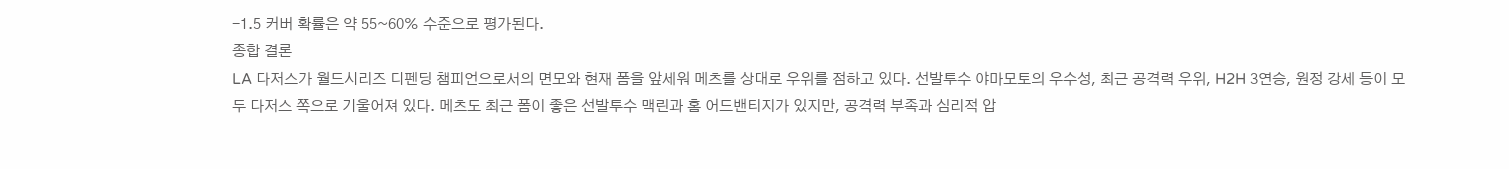-1.5 커버 확률은 약 55~60% 수준으로 평가된다.
종합 결론
LA 다저스가 월드시리즈 디펜딩 챔피언으로서의 면모와 현재 폼을 앞세워 메츠를 상대로 우위를 점하고 있다. 선발투수 야마모토의 우수성, 최근 공격력 우위, H2H 3연승, 원정 강세 등이 모두 다저스 쪽으로 기울어져 있다. 메츠도 최근 폼이 좋은 선발투수 맥린과 홈 어드밴티지가 있지만, 공격력 부족과 심리적 압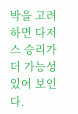박을 고려하면 다저스 승리가 더 가능성 있어 보인다.